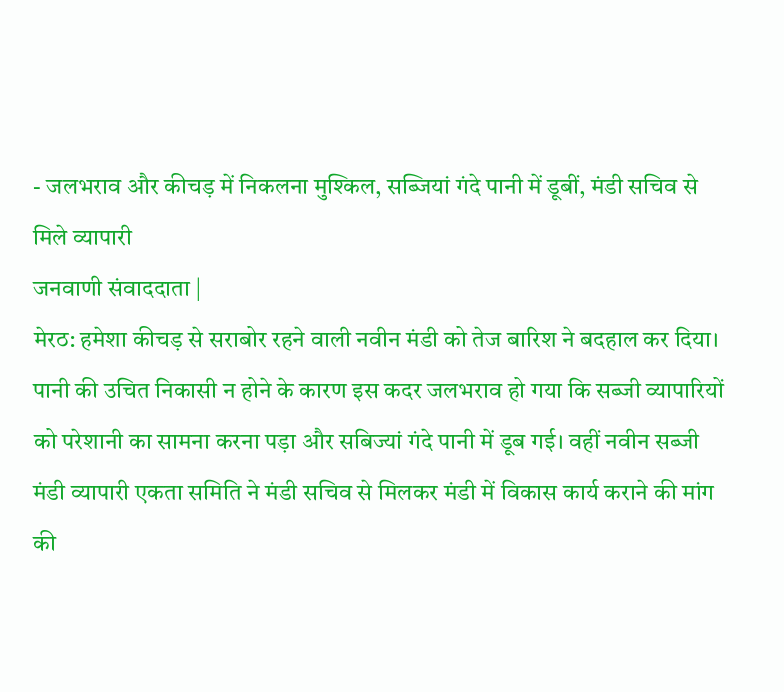- जलभराव और कीचड़ में निकलना मुश्किल, सब्जियां गंदे पानी में डूबीं, मंडी सचिव से मिले व्यापारी
जनवाणी संवाददाता |
मेरठ: हमेशा कीचड़ से सराबोर रहने वाली नवीन मंडी को तेज बारिश ने बदहाल कर दिया। पानी की उचित निकासी न होने के कारण इस कदर जलभराव हो गया कि सब्जी व्यापारियों को परेशानी का सामना करना पड़ा और सबिज्यां गंदे पानी में डूब गई। वहीं नवीन सब्जी मंडी व्यापारी एकता समिति ने मंडी सचिव से मिलकर मंडी में विकास कार्य कराने की मांग की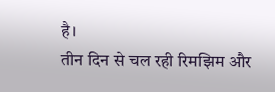है।
तीन दिन से चल रही रिमझिम और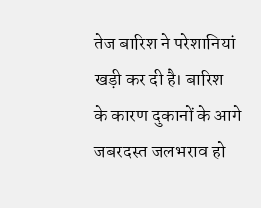तेज बारिश ने परेशानियां खड़ी कर दी है। बारिश के कारण दुकानों के आगे जबरदस्त जलभराव हो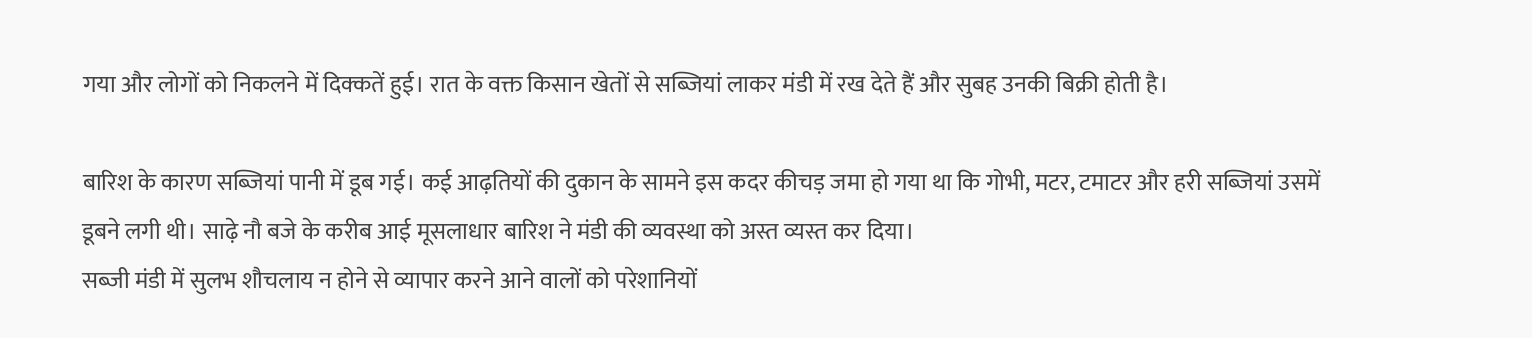गया और लोगों को निकलने में दिक्कतें हुई। रात के वक्त किसान खेतों से सब्जियां लाकर मंडी में रख देते हैं और सुबह उनकी बिक्री होती है।

बारिश के कारण सब्जियां पानी में डूब गई। कई आढ़तियों की दुकान के सामने इस कदर कीचड़ जमा हो गया था कि गोभी, मटर, टमाटर और हरी सब्जियां उसमें डूबने लगी थी। साढ़े नौ बजे के करीब आई मूसलाधार बारिश ने मंडी की व्यवस्था को अस्त व्यस्त कर दिया।
सब्जी मंडी में सुलभ शौचलाय न होने से व्यापार करने आने वालों को परेशानियों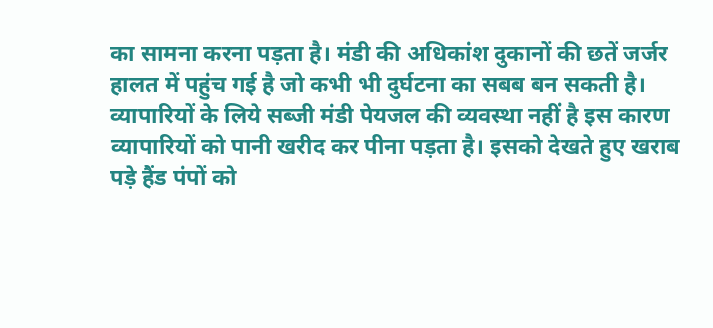का सामना करना पड़ता है। मंडी की अधिकांश दुकानों की छतें जर्जर हालत में पहुंच गई है जो कभी भी दुर्घटना का सबब बन सकती है। व्यापारियों के लिये सब्जी मंडी पेयजल की व्यवस्था नहीं है इस कारण व्यापारियों को पानी खरीद कर पीना पड़ता है। इसको देखते हुए खराब पड़े हैंड पंपों को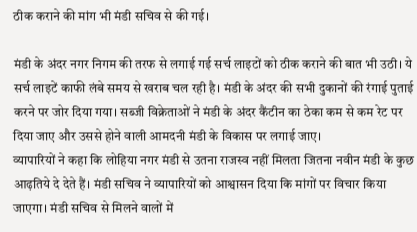ठीक कराने की मांग भी मंडी सचिव से की गई।

मंडी के अंदर नगर निगम की तरफ से लगाई गई सर्च लाइटों को ठीक कराने की बात भी उठी। ये सर्च लाइटें काफी लंबे समय से खराब चल रही है। मंडी के अंदर की सभी दुकानों की रंगाई पुताई करने पर जोर दिया गया। सब्जी विक्रेताओं ने मंडी के अंदर कैंटीन का ठेका कम से कम रेट पर दिया जाए और उससे होने वाली आमदनी मंडी के विकास पर लगाई जाए।
व्यापारियों ने कहा कि लोहिया नगर मंडी से उतना राजस्व नहीं मिलता जितना नवीन मंडी के कुछ आढ़तिये दे देते हैं। मंडी सचिव ने व्यापारियों को आश्वासन दिया कि मांगों पर विचार किया जाएगा। मंडी सचिव से मिलने वालों में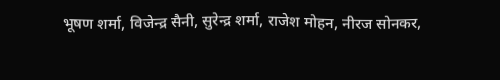भूषण शर्मा, विजेन्द्र सैनी, सुरेन्द्र शर्मा, राजेश मोहन, नीरज सोनकर,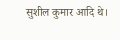सुशील कुमार आदि थे।